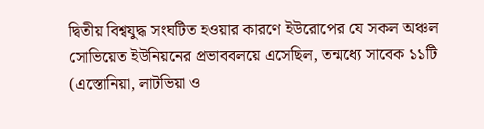দ্বিতীয় বিশ্বযুদ্ধ সংঘটিত হওয়ার কারণে ইউরোপের যে সকল অঞ্চল সোভিয়েত ইউনিয়নের প্রভাববলয়ে এসেছিল, তন্মধ্যে সাবেক ১১টি (এস্তোনিয়া, লাটভিয়া ও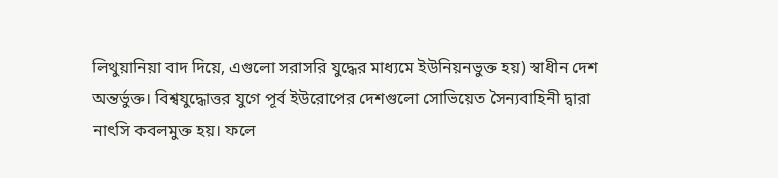লিথুয়ানিয়া বাদ দিয়ে, এগুলো সরাসরি যুদ্ধের মাধ্যমে ইউনিয়নভুক্ত হয়) স্বাধীন দেশ অন্তর্ভুক্ত। বিশ্বযুদ্ধোত্তর যুগে পূর্ব ইউরোপের দেশগুলো সোভিয়েত সৈন্যবাহিনী দ্বারা নাৎসি কবলমুক্ত হয়। ফলে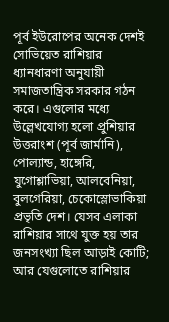পূর্ব ইউরোপের অনেক দেশই সোভিয়েত রাশিয়ার ধ্যানধারণা অনুযায়ী সমাজতান্ত্রিক সরকার গঠন করে। এগুলোর মধ্যে উল্লেখযোগ্য হলো প্রুশিয়ার উত্তরাংশ (পূর্ব জার্মানি), পোল্যান্ড, হাঙ্গেরি, যুগোশ্লাভিয়া, আলবেনিয়া, বুলগেরিয়া, চেকোস্লোভাকিয়া প্রভৃতি দেশ। যেসব এলাকা রাশিয়ার সাথে যুক্ত হয় তার জনসংখ্যা ছিল আড়াই কোটি; আর যেগুলোতে রাশিয়ার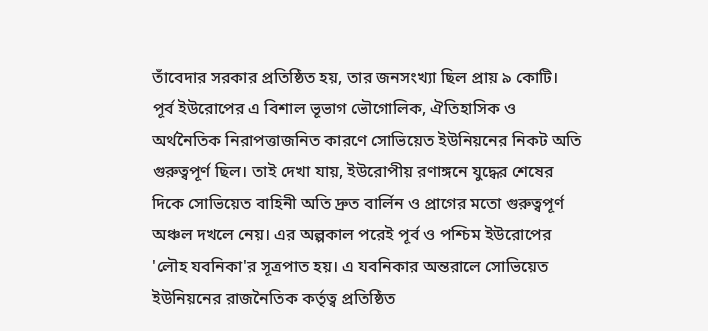তাঁবেদার সরকার প্রতিষ্ঠিত হয়, তার জনসংখ্যা ছিল প্রায় ৯ কোটি।
পূর্ব ইউরোপের এ বিশাল ভূভাগ ভৌগোলিক, ঐতিহাসিক ও অর্থনৈতিক নিরাপত্তাজনিত কারণে সোভিয়েত ইউনিয়নের নিকট অতি গুরুত্বপূর্ণ ছিল। তাই দেখা যায়, ইউরোপীয় রণাঙ্গনে যুদ্ধের শেষের দিকে সোভিয়েত বাহিনী অতি দ্রুত বার্লিন ও প্রাগের মতো গুরুত্বপূর্ণ অঞ্চল দখলে নেয়। এর অল্পকাল পরেই পূর্ব ও পশ্চিম ইউরোপের 'লৌহ যবনিকা'র সূত্রপাত হয়। এ যবনিকার অন্তরালে সোভিয়েত ইউনিয়নের রাজনৈতিক কর্তৃত্ব প্রতিষ্ঠিত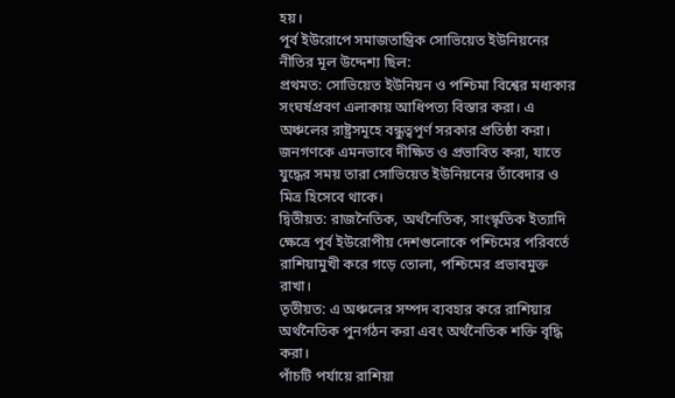হয়।
পূর্ব ইউরোপে সমাজতান্ত্রিক সোভিয়েত ইউনিয়নের নীতির মূল উদ্দেশ্য ছিল:
প্রথমত: সোভিয়েত ইউনিয়ন ও পশ্চিমা বিশ্বের মধ্যকার সংঘর্ষপ্রবণ এলাকায় আধিপত্য বিস্তার করা। এ অঞ্চলের রাষ্ট্রসমূহে বন্ধুত্বপূর্ণ সরকার প্রতিষ্ঠা করা। জনগণকে এমনভাবে দীক্ষিত ও প্রভাবিত করা, যাতে যুদ্ধের সময় তারা সোভিয়েত ইউনিয়নের তাঁবেদার ও মিত্র হিসেবে থাকে।
দ্বিতীয়ত: রাজনৈতিক, অর্থনৈতিক, সাংস্কৃতিক ইত্যাদি ক্ষেত্রে পূর্ব ইউরোপীয় দেশগুলোকে পশ্চিমের পরিবর্তে রাশিয়ামুখী করে গড়ে তোলা, পশ্চিমের প্রভাবমুক্ত রাখা।
তৃতীয়ত: এ অঞ্চলের সম্পদ ব্যবহার করে রাশিয়ার অর্থনৈতিক পুনর্গঠন করা এবং অর্থনৈতিক শক্তি বৃদ্ধি করা।
পাঁচটি পর্যায়ে রাশিয়া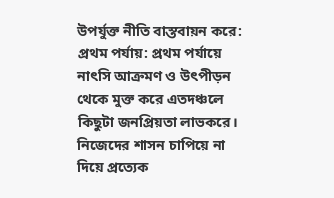উপর্যুক্ত নীতি বাস্তবায়ন করে:
প্রথম পর্যায়: প্রথম পর্যায়ে নাৎসি আক্রমণ ও উৎপীড়ন থেকে মুক্ত করে এতদঞ্চলে কিছুটা জনপ্রিয়তা লাভকরে। নিজেদের শাসন চাপিয়ে না দিয়ে প্রত্যেক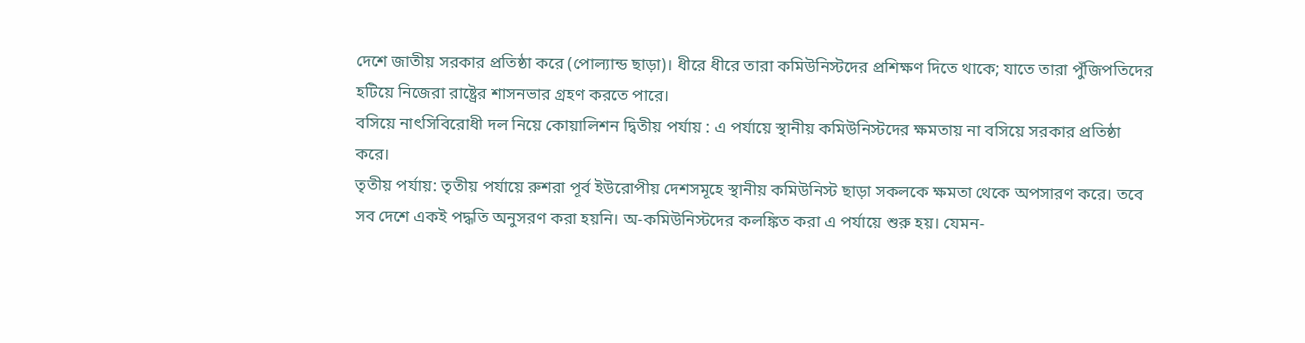দেশে জাতীয় সরকার প্রতিষ্ঠা করে (পোল্যান্ড ছাড়া)। ধীরে ধীরে তারা কমিউনিস্টদের প্রশিক্ষণ দিতে থাকে; যাতে তারা পুঁজিপতিদের হটিয়ে নিজেরা রাষ্ট্রের শাসনভার গ্রহণ করতে পারে।
বসিয়ে নাৎসিবিরোধী দল নিয়ে কোয়ালিশন দ্বিতীয় পর্যায় : এ পর্যায়ে স্থানীয় কমিউনিস্টদের ক্ষমতায় না বসিয়ে সরকার প্রতিষ্ঠা করে।
তৃতীয় পর্যায়: তৃতীয় পর্যায়ে রুশরা পূর্ব ইউরোপীয় দেশসমূহে স্থানীয় কমিউনিস্ট ছাড়া সকলকে ক্ষমতা থেকে অপসারণ করে। তবে সব দেশে একই পদ্ধতি অনুসরণ করা হয়নি। অ-কমিউনিস্টদের কলঙ্কিত করা এ পর্যায়ে শুরু হয়। যেমন-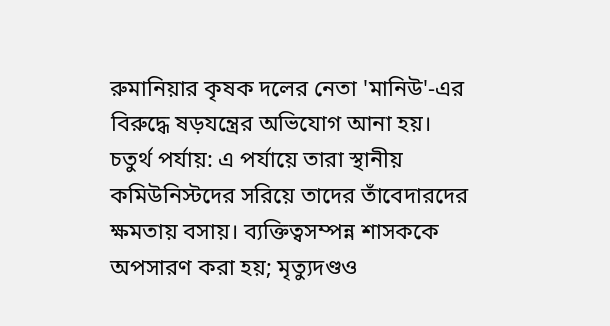রুমানিয়ার কৃষক দলের নেতা 'মানিউ'-এর বিরুদ্ধে ষড়যন্ত্রের অভিযোগ আনা হয়।
চতুর্থ পর্যায়: এ পর্যায়ে তারা স্থানীয় কমিউনিস্টদের সরিয়ে তাদের তাঁবেদারদের ক্ষমতায় বসায়। ব্যক্তিত্বসম্পন্ন শাসককে অপসারণ করা হয়; মৃত্যুদণ্ডও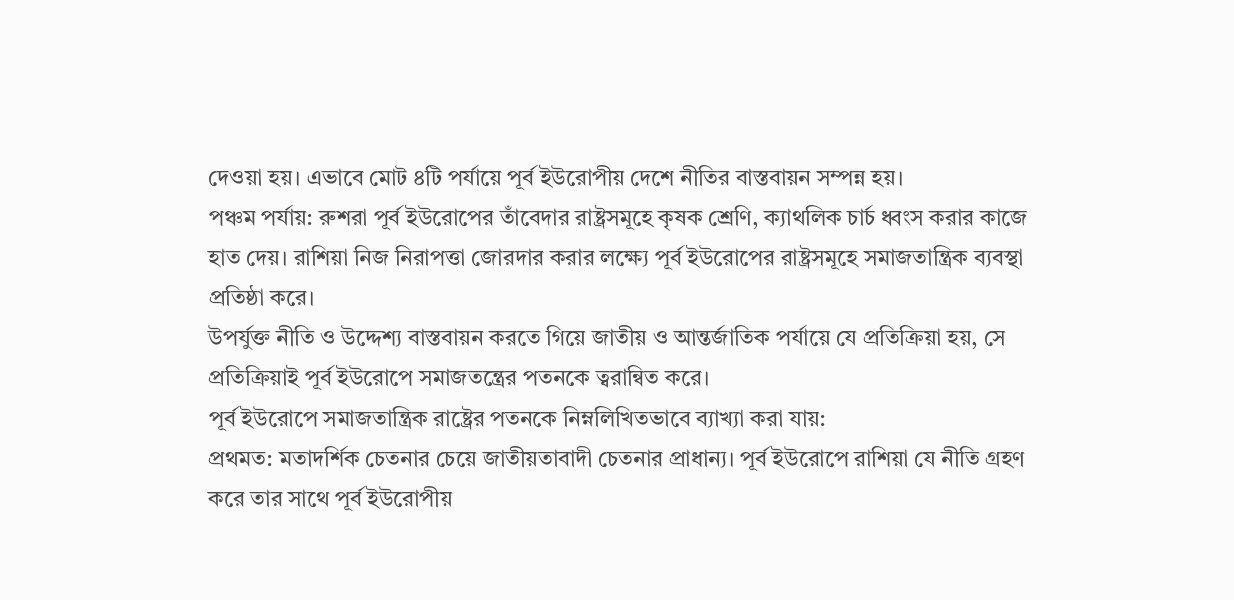দেওয়া হয়। এভাবে মোট ৪টি পর্যায়ে পূর্ব ইউরোপীয় দেশে নীতির বাস্তবায়ন সম্পন্ন হয়।
পঞ্চম পর্যায়: রুশরা পূর্ব ইউরোপের তাঁবেদার রাষ্ট্রসমূহে কৃষক শ্রেণি, ক্যাথলিক চার্চ ধ্বংস করার কাজে হাত দেয়। রাশিয়া নিজ নিরাপত্তা জোরদার করার লক্ষ্যে পূর্ব ইউরোপের রাষ্ট্রসমূহে সমাজতান্ত্রিক ব্যবস্থা প্রতিষ্ঠা করে।
উপর্যুক্ত নীতি ও উদ্দেশ্য বাস্তবায়ন করতে গিয়ে জাতীয় ও আন্তর্জাতিক পর্যায়ে যে প্রতিক্রিয়া হয়, সে প্রতিক্রিয়াই পূর্ব ইউরোপে সমাজতন্ত্রের পতনকে ত্বরান্বিত করে।
পূর্ব ইউরোপে সমাজতান্ত্রিক রাষ্ট্রের পতনকে নিম্নলিখিতভাবে ব্যাখ্যা করা যায়:
প্রথমত: মতাদর্শিক চেতনার চেয়ে জাতীয়তাবাদী চেতনার প্রাধান্য। পূর্ব ইউরোপে রাশিয়া যে নীতি গ্রহণ করে তার সাথে পূর্ব ইউরোপীয়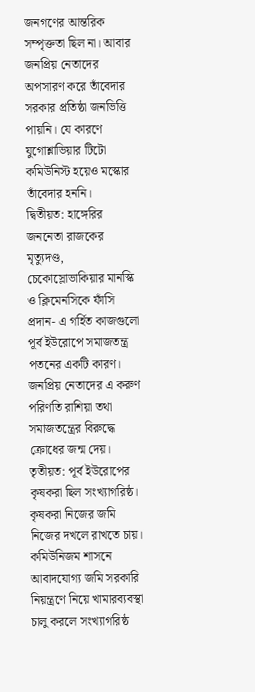জনগণের আন্তরিক সম্পৃক্ততা ছিল না। আবার জনপ্রিয় নেতাদের অপসারণ করে তাঁবেদার সরকার প্রতিষ্ঠা জনভিত্তি পায়নি। যে কারণে যুগোশ্লাভিয়ার টিটো কমিউনিস্ট হয়েও মস্কোর তাঁবেদার হননি।
দ্বিতীয়ত: হাঙ্গেরির জননেতা রাজকের মৃত্যুদণ্ড, চেকোস্লোভাকিয়ার মানস্কি ও ক্লিমেনসিকে ফাঁসি প্রদান- এ গর্হিত কাজগুলো পূর্ব ইউরোপে সমাজতন্ত্র পতনের একটি কারণ। জনপ্রিয় নেতাদের এ করুণ পরিণতি রাশিয়া তথা সমাজতন্ত্রের বিরুদ্ধে ক্রোধের জন্ম দেয়।
তৃতীয়ত: পূর্ব ইউরোপের কৃষকরা ছিল সংখ্যাগরিষ্ঠ। কৃষকরা নিজের জমি নিজের দখলে রাখতে চায়। কমিউনিজম শাসনে আবাদযোগ্য জমি সরকারি নিয়ন্ত্রণে নিয়ে খামারব্যবস্থা চালু করলে সংখ্যাগরিষ্ঠ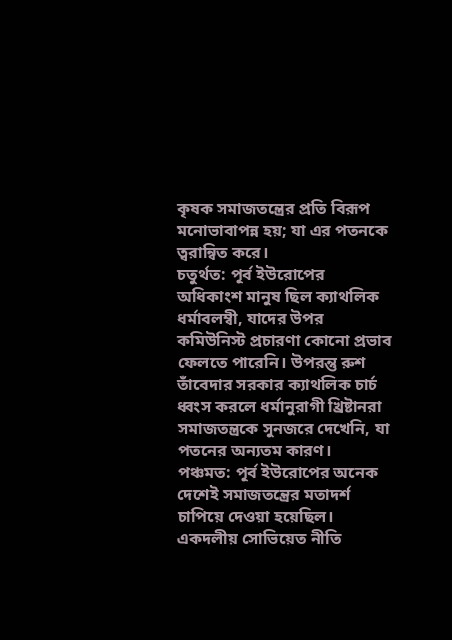কৃষক সমাজতন্ত্রের প্রতি বিরূপ মনোভাবাপন্ন হয়; যা এর পতনকে ত্বরান্বিত করে।
চতুর্থত: পূর্ব ইউরোপের অধিকাংশ মানুষ ছিল ক্যাথলিক ধর্মাবলম্বী, যাদের উপর কমিউনিস্ট প্রচারণা কোনো প্রভাব ফেলতে পারেনি। উপরন্তু রুশ তাঁবেদার সরকার ক্যাথলিক চার্চ ধ্বংস করলে ধর্মানুরাগী খ্রিষ্টানরা সমাজতন্ত্রকে সুনজরে দেখেনি, যা পতনের অন্যতম কারণ।
পঞ্চমত: পূর্ব ইউরোপের অনেক দেশেই সমাজতন্ত্রের মতাদর্শ চাপিয়ে দেওয়া হয়েছিল। একদলীয় সোভিয়েত নীতি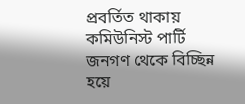প্রবর্তিত থাকায় কমিউনিস্ট পার্টি জনগণ থেকে বিচ্ছিন্ন হয়ে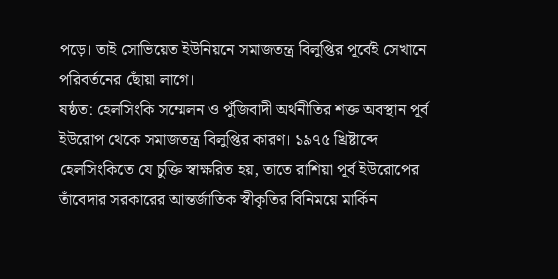পড়ে। তাই সোভিয়েত ইউনিয়নে সমাজতন্ত্র বিলুপ্তির পূর্বেই সেখানে পরিবর্তনের ছোঁয়া লাগে।
ষষ্ঠত: হেলসিংকি সম্মেলন ও পুঁজিবাদী অর্থনীতির শক্ত অবস্থান পূর্ব ইউরোপ থেকে সমাজতন্ত্র বিলুপ্তির কারণ। ১৯৭৫ খ্রিষ্টাব্দে হেলসিংকিতে যে চুক্তি স্বাক্ষরিত হয়, তাতে রাশিয়া পূর্ব ইউরোপের তাঁবেদার সরকারের আন্তর্জাতিক স্বীকৃতির বিনিময়ে মার্কিন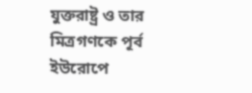যুক্তরাষ্ট্র ও তার মিত্রগণকে পূর্ব ইউরোপে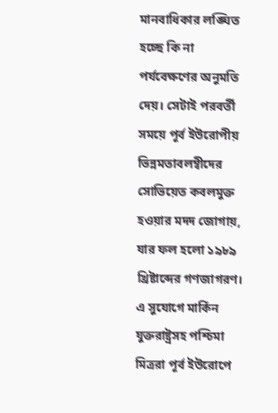মানবাধিকার লঙ্ঘিত হচ্ছে কি না পর্যবেক্ষণের অনুমতি দেয়। সেটাই পরবর্তী সময়ে পূর্ব ইউরোপীয় ভিন্নমতাবলম্বীদের সোভিয়েত কবলমুক্ত হওয়ার মদদ জোগায়, যার ফল হলো ১৯৮৯ খ্রিষ্টাব্দের গণজাগরণ।
এ সুযোগে মার্কিন যুক্তরাষ্ট্রসহ পশ্চিমা মিত্ররা পূর্ব ইউরোপে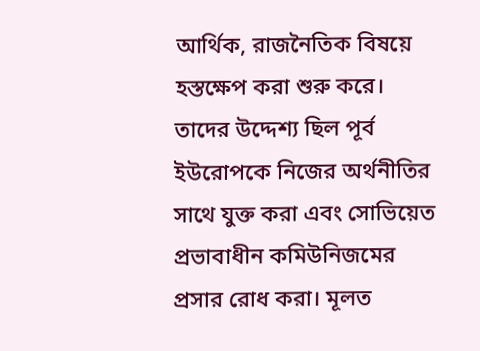আর্থিক, রাজনৈতিক বিষয়ে হস্তক্ষেপ করা শুরু করে। তাদের উদ্দেশ্য ছিল পূর্ব ইউরোপকে নিজের অর্থনীতির সাথে যুক্ত করা এবং সোভিয়েত প্রভাবাধীন কমিউনিজমের প্রসার রোধ করা। মূলত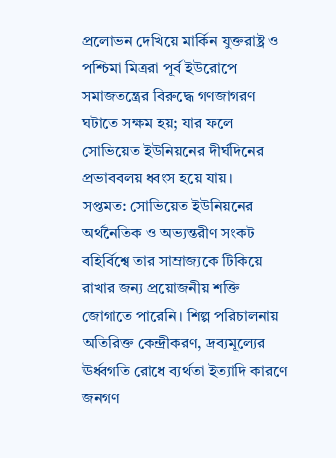প্রলোভন দেখিয়ে মার্কিন যুক্তরাষ্ট্র ও পশ্চিমা মিত্ররা পূর্ব ইউরোপে সমাজতন্ত্রের বিরুদ্ধে গণজাগরণ ঘটাতে সক্ষম হয়; যার ফলে সোভিয়েত ইউনিয়নের দীর্ঘদিনের প্রভাববলয় ধ্বংস হয়ে যায়।
সপ্তমত: সোভিয়েত ইউনিয়নের অর্থনৈতিক ও অভ্যন্তরীণ সংকট বহির্বিশ্বে তার সাম্রাজ্যকে টিকিয়ে রাখার জন্য প্রয়োজনীয় শক্তি জোগাতে পারেনি। শিল্প পরিচালনায় অতিরিক্ত কেন্দ্রীকরণ, দ্রব্যমূল্যের ঊর্ধ্বগতি রোধে ব্যর্থতা ইত্যাদি কারণে জনগণ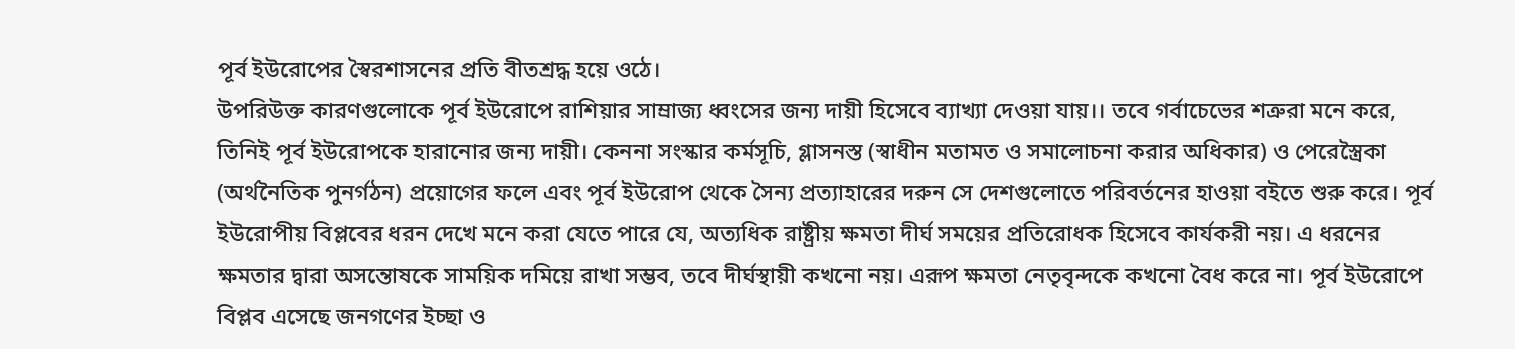পূর্ব ইউরোপের স্বৈরশাসনের প্রতি বীতশ্রদ্ধ হয়ে ওঠে।
উপরিউক্ত কারণগুলোকে পূর্ব ইউরোপে রাশিয়ার সাম্রাজ্য ধ্বংসের জন্য দায়ী হিসেবে ব্যাখ্যা দেওয়া যায়।। তবে গর্বাচেভের শত্রুরা মনে করে, তিনিই পূর্ব ইউরোপকে হারানোর জন্য দায়ী। কেননা সংস্কার কর্মসূচি, গ্লাসনস্ত (স্বাধীন মতামত ও সমালোচনা করার অধিকার) ও পেরেস্ত্রৈকা (অর্থনৈতিক পুনর্গঠন) প্রয়োগের ফলে এবং পূর্ব ইউরোপ থেকে সৈন্য প্রত্যাহারের দরুন সে দেশগুলোতে পরিবর্তনের হাওয়া বইতে শুরু করে। পূর্ব ইউরোপীয় বিপ্লবের ধরন দেখে মনে করা যেতে পারে যে, অত্যধিক রাষ্ট্রীয় ক্ষমতা দীর্ঘ সময়ের প্রতিরোধক হিসেবে কার্যকরী নয়। এ ধরনের ক্ষমতার দ্বারা অসন্তোষকে সাময়িক দমিয়ে রাখা সম্ভব, তবে দীর্ঘস্থায়ী কখনো নয়। এরূপ ক্ষমতা নেতৃবৃন্দকে কখনো বৈধ করে না। পূর্ব ইউরোপে বিপ্লব এসেছে জনগণের ইচ্ছা ও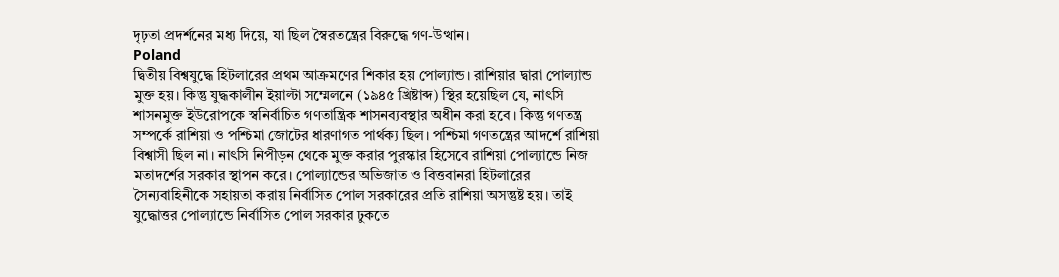দৃঢ়তা প্রদর্শনের মধ্য দিয়ে, যা ছিল স্বৈরতন্ত্রের বিরুদ্ধে গণ-উত্থান।
Poland
দ্বিতীয় বিশ্বযুদ্ধে হিটলারের প্রথম আক্রমণের শিকার হয় পোল্যান্ড। রাশিয়ার দ্বারা পোল্যান্ড মুক্ত হয়। কিন্তু যুদ্ধকালীন ইয়াল্টা সম্মেলনে (১৯৪৫ খ্রিষ্টাব্দ) স্থির হয়েছিল যে, নাৎসি শাসনমুক্ত ইউরোপকে স্বনির্বাচিত গণতান্ত্রিক শাসনব্যবস্থার অধীন করা হবে। কিন্তু গণতন্ত্র সম্পর্কে রাশিয়া ও পশ্চিমা জোটের ধারণাগত পার্থক্য ছিল। পশ্চিমা গণতন্ত্রের আদর্শে রাশিয়া বিশ্বাসী ছিল না। নাৎসি নিপীড়ন থেকে মুক্ত করার পুরস্কার হিসেবে রাশিয়া পোল্যান্ডে নিজ মতাদর্শের সরকার স্থাপন করে। পোল্যান্ডের অভিজাত ও বিত্তবানরা হিটলারের সৈন্যবাহিনীকে সহায়তা করায় নির্বাসিত পোল সরকারের প্রতি রাশিয়া অসন্তুষ্ট হয়। তাই যুদ্ধোত্তর পোল্যান্ডে নির্বাসিত পোল সরকার ঢুকতে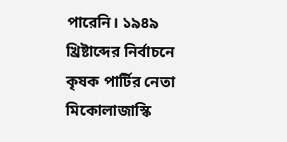পারেনি। ১৯৪৯ খ্রিষ্টাব্দের নির্বাচনে কৃষক পার্টির নেতা মিকোলাজাস্কি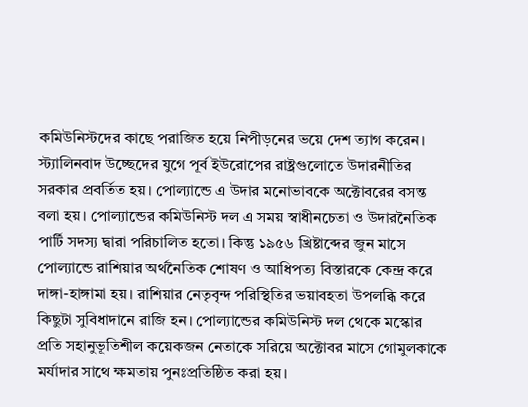কমিউনিস্টদের কাছে পরাজিত হয়ে নিপীড়নের ভয়ে দেশ ত্যাগ করেন।
স্ট্যালিনবাদ উচ্ছেদের যুগে পূর্ব ইউরোপের রাষ্ট্রগুলোতে উদারনীতির সরকার প্রবর্তিত হয়। পোল্যান্ডে এ উদার মনোভাবকে অক্টোবরের বসন্ত বলা হয়। পোল্যান্ডের কমিউনিস্ট দল এ সময় স্বাধীনচেতা ও উদারনৈতিক পার্টি সদস্য দ্বারা পরিচালিত হতো। কিন্তু ১৯৫৬ খ্রিষ্টাব্দের জুন মাসে পোল্যান্ডে রাশিয়ার অর্থনৈতিক শোষণ ও আধিপত্য বিস্তারকে কেন্দ্র করে দাঙ্গা-হাঙ্গামা হয়। রাশিয়ার নেতৃবৃন্দ পরিস্থিতির ভয়াবহতা উপলব্ধি করে কিছুটা সুবিধাদানে রাজি হন। পোল্যান্ডের কমিউনিস্ট দল থেকে মস্কোর প্রতি সহানুভূতিশীল কয়েকজন নেতাকে সরিয়ে অক্টোবর মাসে গোমুলকাকে মর্যাদার সাথে ক্ষমতায় পুনঃপ্রতিষ্ঠিত করা হয়।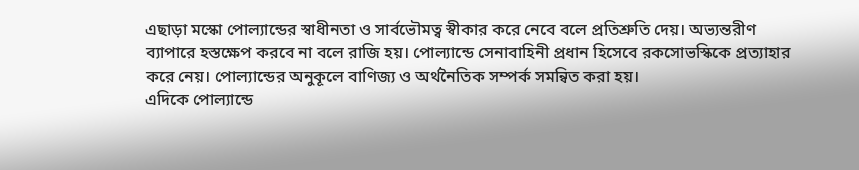এছাড়া মস্কো পোল্যান্ডের স্বাধীনতা ও সার্বভৌমত্ব স্বীকার করে নেবে বলে প্রতিশ্রুতি দেয়। অভ্যন্তরীণ ব্যাপারে হস্তক্ষেপ করবে না বলে রাজি হয়। পোল্যান্ডে সেনাবাহিনী প্রধান হিসেবে রকসোভস্কিকে প্রত্যাহার করে নেয়। পোল্যান্ডের অনুকূলে বাণিজ্য ও অর্থনৈতিক সম্পর্ক সমন্বিত করা হয়।
এদিকে পোল্যান্ডে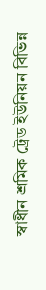স্বাধীন শ্রমিক ট্রেড ইউনিয়ন বিভিন্ন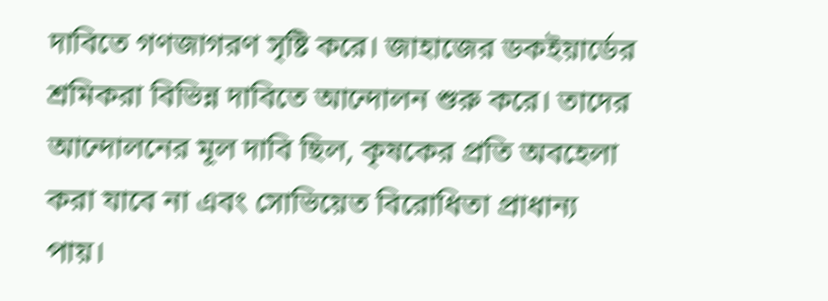দাবিতে গণজাগরণ সৃষ্টি করে। জাহাজের ডকইয়ার্ডের শ্রমিকরা বিভিন্ন দাবিতে আন্দোলন শুরু করে। তাদের আন্দোলনের মূল দাবি ছিল, কৃষকের প্রতি অবহেলা করা যাবে না এবং সোভিয়েত বিরোধিতা প্রাধান্য পায়।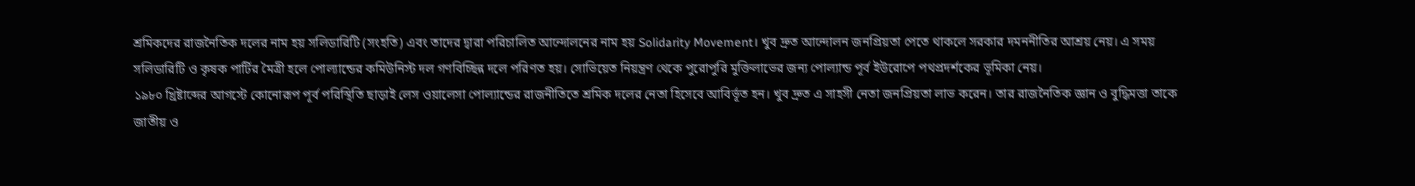শ্রমিকদের রাজনৈতিক দলের নাম হয় সলিডারিটি (সংহতি) এবং তাদের দ্বারা পরিচালিত আন্দোলনের নাম হয় Solidarity Movement। খুব দ্রুত আন্দোলন জনপ্রিয়তা পেতে থাকলে সরকার দমননীতির আশ্রয় নেয়। এ সময় সলিডারিটি ও কৃষক পার্টির মৈত্রী হলে পোল্যান্ডের কমিউনিস্ট দল গণবিচ্ছিন্ন দলে পরিণত হয়। সোভিয়েত নিয়ন্ত্রণ থেকে পুরোপুরি মুক্তিলাভের জন্য পোল্যান্ড পূর্ব ইউরোপে পথপ্রদর্শকের ভূমিকা নেয়।
১৯৮০ খ্রিষ্টাব্দের আগস্টে কোনোরূপ পূর্ব পরিস্থিতি ছাড়াই লেস ওয়ালেসা পোল্যান্ডের রাজনীতিতে শ্রমিক দলের নেতা হিসেবে আবির্ভূত হন। খুব দ্রুত এ সাহসী নেতা জনপ্রিয়তা লাভ করেন। তার রাজনৈতিক জ্ঞান ও বুদ্ধিমত্তা তাকে জাতীয় ও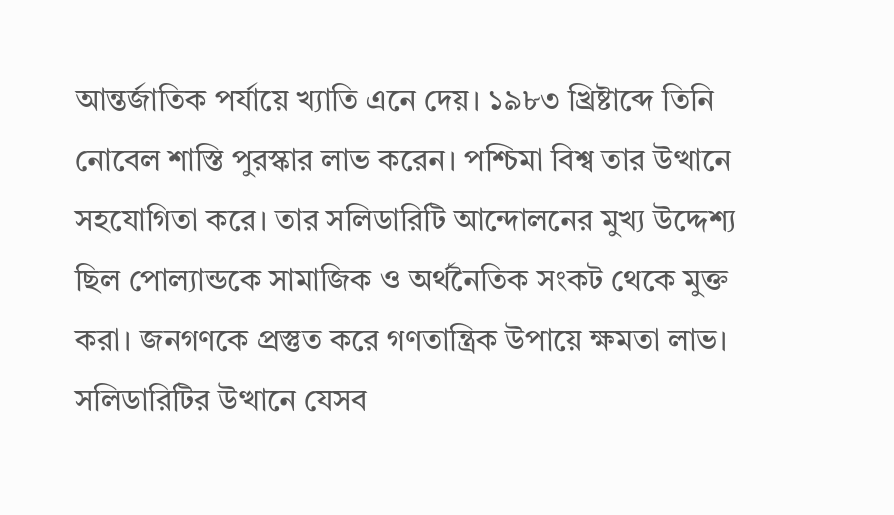আন্তর্জাতিক পর্যায়ে খ্যাতি এনে দেয়। ১৯৮৩ খ্রিষ্টাব্দে তিনি নোবেল শাস্তি পুরস্কার লাভ করেন। পশ্চিমা বিশ্ব তার উত্থানে সহযোগিতা করে। তার সলিডারিটি আন্দোলনের মুখ্য উদ্দেশ্য ছিল পোল্যান্ডকে সামাজিক ও অর্থনৈতিক সংকট থেকে মুক্ত করা। জনগণকে প্রস্তুত করে গণতান্ত্রিক উপায়ে ক্ষমতা লাভ। সলিডারিটির উত্থানে যেসব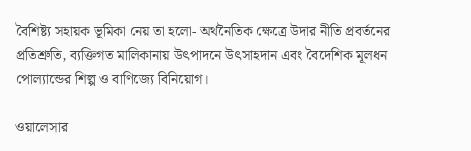বৈশিষ্ট্য সহায়ক ভূমিকা নেয় তা হলো- অর্থনৈতিক ক্ষেত্রে উদার নীতি প্রবর্তনের প্রতিশ্রুতি, ব্যক্তিগত মালিকানায় উৎপাদনে উৎসাহদান এবং বৈদেশিক মূলধন পোল্যান্ডের শিল্প ও বাণিজ্যে বিনিয়োগ।

ওয়ালেসার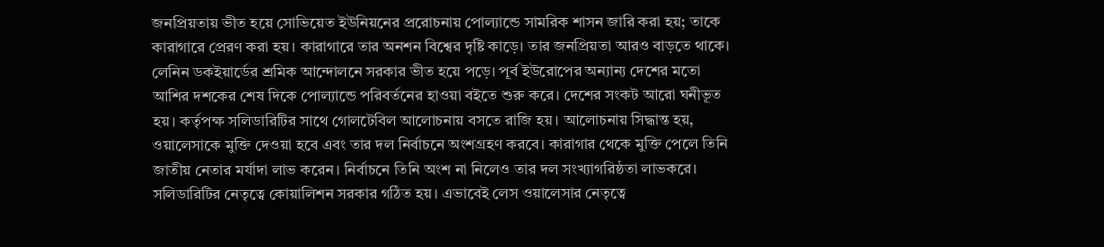জনপ্রিয়তায় ভীত হয়ে সোভিয়েত ইউনিয়নের প্ররোচনায় পোল্যান্ডে সামরিক শাসন জারি করা হয়; তাকে কারাগারে প্রেরণ করা হয়। কারাগারে তার অনশন বিশ্বের দৃষ্টি কাড়ে। তার জনপ্রিয়তা আরও বাড়তে থাকে। লেনিন ডকইয়ার্ডের শ্রমিক আন্দোলনে সরকার ভীত হয়ে পড়ে। পূর্ব ইউরোপের অন্যান্য দেশের মতো আশির দশকের শেষ দিকে পোল্যান্ডে পরিবর্তনের হাওয়া বইতে শুরু করে। দেশের সংকট আরো ঘনীভূত হয়। কর্তৃপক্ষ সলিডারিটির সাথে গোলটেবিল আলোচনায় বসতে রাজি হয়। আলোচনায় সিদ্ধান্ত হয়, ওয়ালেসাকে মুক্তি দেওয়া হবে এবং তার দল নির্বাচনে অংশগ্রহণ করবে। কারাগার থেকে মুক্তি পেলে তিনি জাতীয় নেতার মর্যাদা লাভ করেন। নির্বাচনে তিনি অংশ না নিলেও তার দল সংখ্যাগরিষ্ঠতা লাভকরে। সলিডারিটির নেতৃত্বে কোয়ালিশন সরকার গঠিত হয়। এভাবেই লেস ওয়ালেসার নেতৃত্বে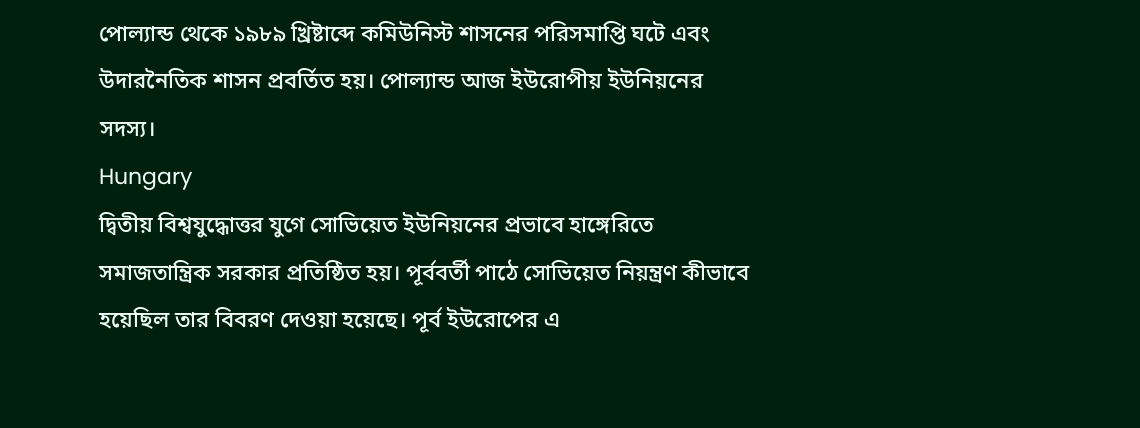পোল্যান্ড থেকে ১৯৮৯ খ্রিষ্টাব্দে কমিউনিস্ট শাসনের পরিসমাপ্তি ঘটে এবং উদারনৈতিক শাসন প্রবর্তিত হয়। পোল্যান্ড আজ ইউরোপীয় ইউনিয়নের সদস্য।
Hungary
দ্বিতীয় বিশ্বযুদ্ধোত্তর যুগে সোভিয়েত ইউনিয়নের প্রভাবে হাঙ্গেরিতে সমাজতান্ত্রিক সরকার প্রতিষ্ঠিত হয়। পূর্ববর্তী পাঠে সোভিয়েত নিয়ন্ত্রণ কীভাবে হয়েছিল তার বিবরণ দেওয়া হয়েছে। পূর্ব ইউরোপের এ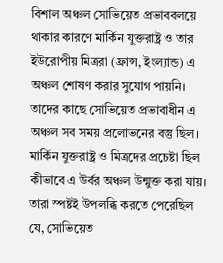বিশাল অঞ্চল সোভিয়েত প্রভাববলয়ে থাকার কারণে মার্কিন যুক্তরাষ্ট্র ও তার ইউরোপীয় মিত্ররা (ফ্রান্স, ইংল্যান্ড) এ অঞ্চল শোষণ করার সুযোগ পায়নি। তাদের কাছে সোভিয়েত প্রভাবাধীন এ অঞ্চল সব সময় প্রলোভনের বস্তু ছিল। মার্কিন যুক্তরাষ্ট্র ও মিত্রদের প্রচেষ্টা ছিল কীভাবে এ উর্বর অঞ্চল উন্মুক্ত করা যায়। তারা স্পষ্টই উপলব্ধি করতে পেরেছিল যে, সোভিয়েত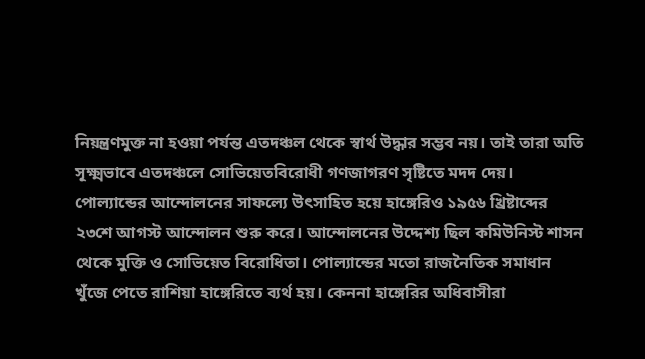নিয়ন্ত্রণমুক্ত না হওয়া পর্যন্ত এতদঞ্চল থেকে স্বার্থ উদ্ধার সম্ভব নয়। তাই তারা অতি সূক্ষ্মভাবে এতদঞ্চলে সোভিয়েতবিরোধী গণজাগরণ সৃষ্টিতে মদদ দেয়।
পোল্যান্ডের আন্দোলনের সাফল্যে উৎসাহিত হয়ে হাঙ্গেরিও ১৯৫৬ খ্রিষ্টাব্দের ২৩শে আগস্ট আন্দোলন শুরু করে। আন্দোলনের উদ্দেশ্য ছিল কমিউনিস্ট শাসন থেকে মুক্তি ও সোভিয়েত বিরোধিতা। পোল্যান্ডের মতো রাজনৈতিক সমাধান খুঁজে পেতে রাশিয়া হাঙ্গেরিতে ব্যর্থ হয়। কেননা হাঙ্গেরির অধিবাসীরা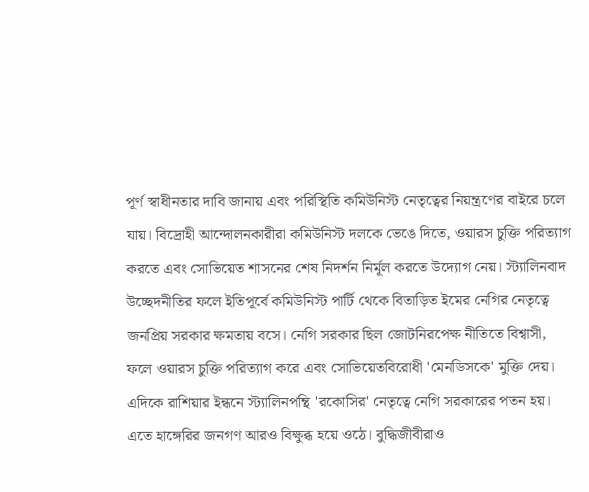পূর্ণ স্বাধীনতার দাবি জানায় এবং পরিস্থিতি কমিউনিস্ট নেতৃত্বের নিয়ন্ত্রণের বাইরে চলে যায়। বিদ্রোহী আন্দোলনকারীরা কমিউনিস্ট দলকে ভেঙে দিতে, ওয়ারস চুক্তি পরিত্যাগ করতে এবং সোভিয়েত শাসনের শেষ নিদর্শন নির্মূল করতে উদ্যোগ নেয়। স্ট্যালিনবাদ উচ্ছেদনীতির ফলে ইতিপূর্বে কমিউনিস্ট পার্টি থেকে বিতাড়িত ইমের নেগির নেতৃত্বে জনপ্রিয় সরকার ক্ষমতায় বসে। নেগি সরকার ছিল জোটনিরপেক্ষ নীতিতে বিশ্বাসী, ফলে ওয়ারস চুক্তি পরিত্যাগ করে এবং সোভিয়েতবিরোধী 'মেনডিসকে' মুক্তি দেয়। এদিকে রাশিয়ার ইন্ধনে স্ট্যালিনপন্থি 'রকোসির' নেতৃত্বে নেগি সরকারের পতন হয়। এতে হাঙ্গেরির জনগণ আরও বিক্ষুব্ধ হয়ে ওঠে। বুদ্ধিজীবীরাও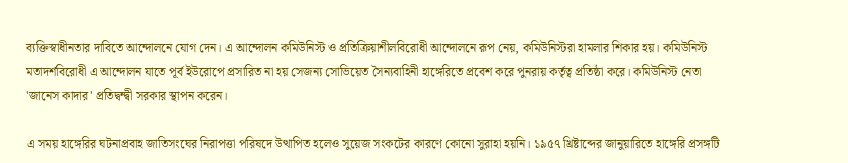ব্যক্তিস্বাধীনতার দাবিতে আন্দোলনে যোগ দেন। এ আন্দোলন কমিউনিস্ট ও প্রতিক্রিয়াশীলবিরোধী আন্দোলনে রূপ নেয়, কমিউনিস্টরা হামলার শিকার হয়। কমিউনিস্ট মতাদর্শবিরোধী এ আন্দোলন যাতে পূর্ব ইউরোপে প্রসারিত না হয় সেজন্য সোভিয়েত সৈন্যবাহিনী হাঙ্গেরিতে প্রবেশ করে পুনরায় কর্তৃত্ব প্রতিষ্ঠা করে। কমিউনিস্ট নেতা 'জানেস কাদার' প্রতিদ্বন্দ্বী সরকার স্থাপন করেন।

এ সময় হাঙ্গেরির ঘটনাপ্রবাহ জাতিসংঘের নিরাপত্তা পরিষদে উত্থাপিত হলেও সুয়েজ সংকটের কারণে কোনো সুরাহা হয়নি। ১৯৫৭ খ্রিষ্টাব্দের জানুয়ারিতে হাঙ্গেরি প্রসঙ্গটি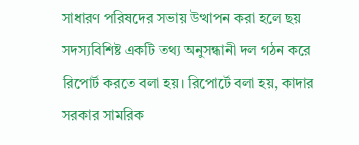সাধারণ পরিষদের সভায় উত্থাপন করা হলে ছয় সদস্যবিশিষ্ট একটি তথ্য অনুসন্ধানী দল গঠন করে রিপোর্ট করতে বলা হয়। রিপোর্টে বলা হয়, কাদার সরকার সামরিক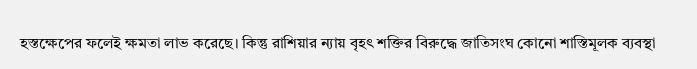হস্তক্ষেপের ফলেই ক্ষমতা লাভ করেছে। কিন্তু রাশিয়ার ন্যায় বৃহৎ শক্তির বিরুদ্ধে জাতিসংঘ কোনো শাস্তিমূলক ব্যবস্থা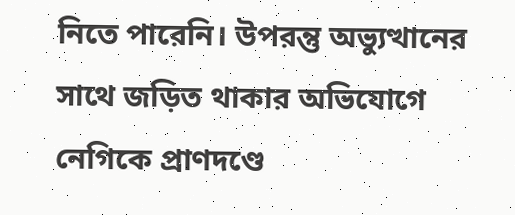নিতে পারেনি। উপরন্তু অভ্যুত্থানের সাথে জড়িত থাকার অভিযোগে নেগিকে প্রাণদণ্ডে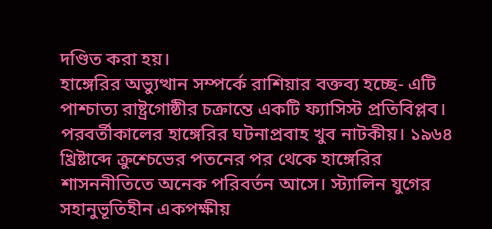দণ্ডিত করা হয়।
হাঙ্গেরির অভ্যুত্থান সম্পর্কে রাশিয়ার বক্তব্য হচ্ছে- এটি পাশ্চাত্য রাষ্ট্রগোষ্ঠীর চক্রান্তে একটি ফ্যাসিস্ট প্রতিবিপ্লব। পরবর্তীকালের হাঙ্গেরির ঘটনাপ্রবাহ খুব নাটকীয়। ১৯৬৪ খ্রিষ্টাব্দে ক্রুশ্চেভের পতনের পর থেকে হাঙ্গেরির শাসননীতিতে অনেক পরিবর্তন আসে। স্ট্যালিন যুগের সহানুভূতিহীন একপক্ষীয়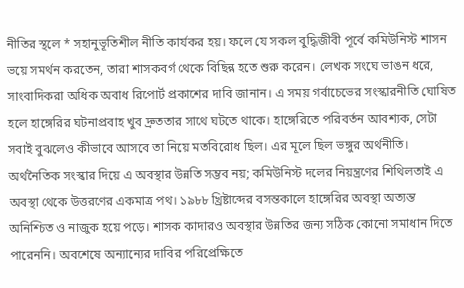নীতির স্থলে * সহানুভূতিশীল নীতি কার্যকর হয়। ফলে যে সকল বুদ্ধিজীবী পূর্বে কমিউনিস্ট শাসন ভয়ে সমর্থন করতেন, তারা শাসকবর্গ থেকে বিছিন্ন হতে শুরু করেন। লেখক সংঘে ভাঙন ধরে, সাংবাদিকরা অধিক অবাধ রিপোর্ট প্রকাশের দাবি জানান। এ সময় গর্বাচেভের সংস্কারনীতি ঘোষিত হলে হাঙ্গেরির ঘটনাপ্রবাহ খুব দ্রুততার সাথে ঘটতে থাকে। হাঙ্গেরিতে পরিবর্তন আবশ্যক, সেটা সবাই বুঝলেও কীভাবে আসবে তা নিয়ে মতবিরোধ ছিল। এর মূলে ছিল ভঙ্গুর অর্থনীতি। অর্থনৈতিক সংস্কার দিয়ে এ অবস্থার উন্নতি সম্ভব নয়; কমিউনিস্ট দলের নিয়ন্ত্রণের শিথিলতাই এ অবস্থা থেকে উত্তরণের একমাত্র পথ। ১৯৮৮ খ্রিষ্টাব্দের বসন্তকালে হাঙ্গেরির অবস্থা অত্যন্ত অনিশ্চিত ও নাজুক হয়ে পড়ে। শাসক কাদারও অবস্থার উন্নতির জন্য সঠিক কোনো সমাধান দিতে পারেননি। অবশেষে অন্যান্যের দাবির পরিপ্রেক্ষিতে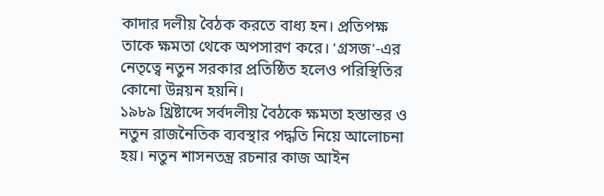কাদার দলীয় বৈঠক করতে বাধ্য হন। প্রতিপক্ষ তাকে ক্ষমতা থেকে অপসারণ করে। 'গ্রসজ'-এর নেতৃত্বে নতুন সরকার প্রতিষ্ঠিত হলেও পরিস্থিতির কোনো উন্নয়ন হয়নি।
১৯৮৯ খ্রিষ্টাব্দে সর্বদলীয় বৈঠকে ক্ষমতা হস্তান্তর ও নতুন রাজনৈতিক ব্যবস্থার পদ্ধতি নিয়ে আলোচনা হয়। নতুন শাসনতন্ত্র রচনার কাজ আইন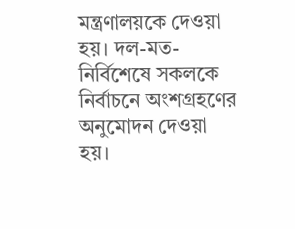মন্ত্রণালয়কে দেওয়া হয়। দল-মত-নির্বিশেষে সকলকে নির্বাচনে অংশগ্রহণের অনুমোদন দেওয়া হয়।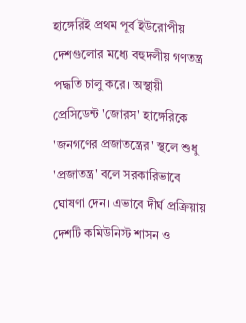হাঙ্গেরিই প্রথম পূর্ব ইউরোপীয় দেশগুলোর মধ্যে বহুদলীয় গণতন্ত্র পদ্ধতি চালু করে। অস্থায়ী প্রেসিডেন্ট 'জোরস' হাঙ্গেরিকে 'জনগণের প্রজাতন্ত্রের' স্থলে শুধু 'প্রজাতন্ত্র' বলে সরকারিভাবে ঘোষণা দেন। এভাবে দীর্ঘ প্রক্রিয়ায় দেশটি কমিউনিস্ট শাসন ও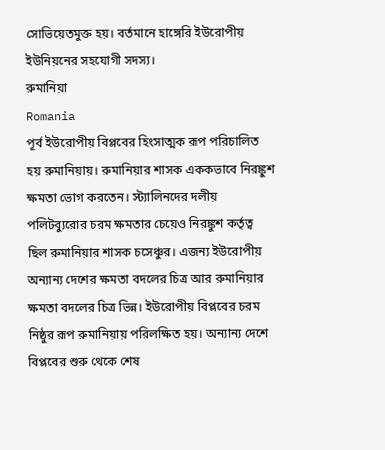সোভিয়েতমুক্ত হয়। বর্তমানে হাঙ্গেরি ইউরোপীয় ইউনিয়নের সহযোগী সদস্য।
রুমানিয়া
Romania
পূর্ব ইউরোপীয় বিপ্লবের হিংসাত্মক রূপ পরিচালিত হয় রুমানিয়ায়। রুমানিয়ার শাসক এককভাবে নিরঙ্কুশ ক্ষমতা ভোগ করতেন। স্ট্যালিনদের দলীয় পলিটব্যুরোর চরম ক্ষমতার চেয়েও নিরঙ্কুশ কর্তৃত্ব ছিল রুমানিয়ার শাসক চসেঞ্চুর। এজন্য ইউরোপীয় অন্যান্য দেশের ক্ষমতা বদলের চিত্র আর রুমানিয়ার ক্ষমতা বদলের চিত্র ভিন্ন। ইউরোপীয় বিপ্লবের চরম নিষ্ঠুর রূপ রুমানিয়ায় পরিলক্ষিত হয়। অন্যান্য দেশে বিপ্লবের শুরু থেকে শেষ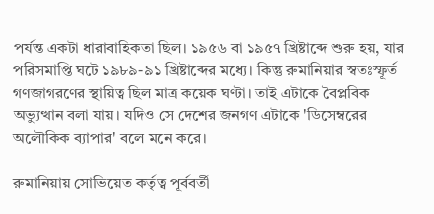পর্যন্ত একটা ধারাবাহিকতা ছিল। ১৯৫৬ বা ১৯৫৭ খ্রিষ্টাব্দে শুরু হয়, যার পরিসমাপ্তি ঘটে ১৯৮৯-৯১ খ্রিষ্টাব্দের মধ্যে। কিন্তু রুমানিয়ার স্বতঃস্ফূর্ত গণজাগরণের স্থায়িত্ব ছিল মাত্র কয়েক ঘণ্টা। তাই এটাকে বৈপ্লবিক অভ্যুত্থান বলা যায়। যদিও সে দেশের জনগণ এটাকে 'ডিসেম্বরের অলৌকিক ব্যাপার' বলে মনে করে।

রুমানিয়ায় সোভিয়েত কর্তৃত্ব পূর্ববর্তী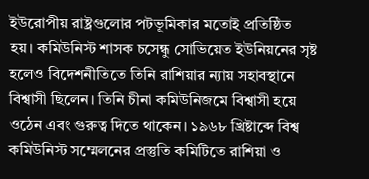ইউরোপীয় রাষ্ট্রগুলোর পটভূমিকার মতোই প্রতিষ্ঠিত হয়। কমিউনিস্ট শাসক চসেন্ধু সোভিয়েত ইউনিয়নের সৃষ্ট হলেও বিদেশনীতিতে তিনি রাশিয়ার ন্যায় সহাবস্থানে বিশ্বাসী ছিলেন। তিনি চীনা কমিউনিজমে বিশ্বাসী হয়ে ওঠেন এবং গুরুত্ব দিতে থাকেন। ১৯৬৮ খ্রিষ্টাব্দে বিশ্ব কমিউনিস্ট সম্মেলনের প্রস্তুতি কমিটিতে রাশিয়া ও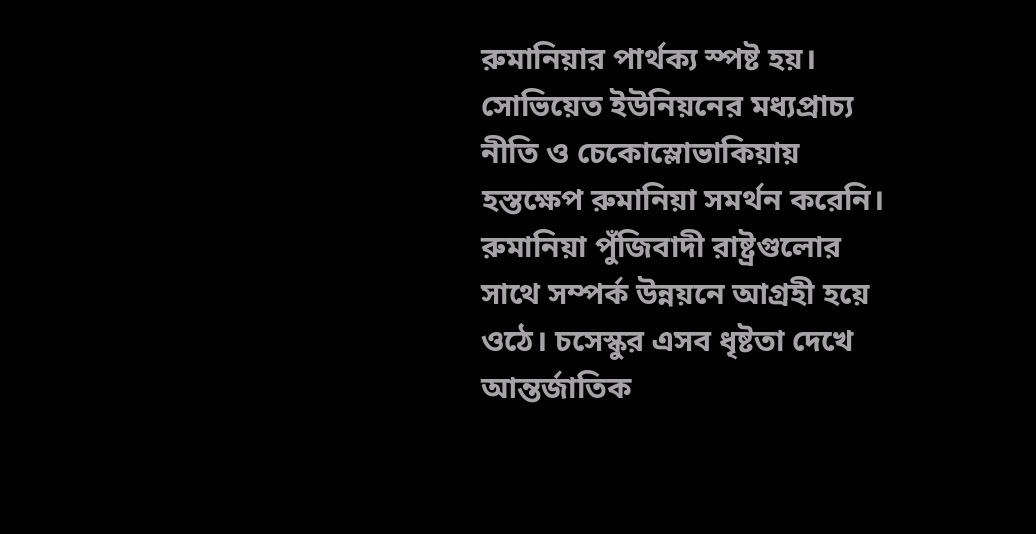রুমানিয়ার পার্থক্য স্পষ্ট হয়। সোভিয়েত ইউনিয়নের মধ্যপ্রাচ্য নীতি ও চেকোস্লোভাকিয়ায় হস্তক্ষেপ রুমানিয়া সমর্থন করেনি। রুমানিয়া পুঁজিবাদী রাষ্ট্রগুলোর সাথে সম্পর্ক উন্নয়নে আগ্রহী হয়ে ওঠে। চসেস্কুর এসব ধৃষ্টতা দেখে আন্তর্জাতিক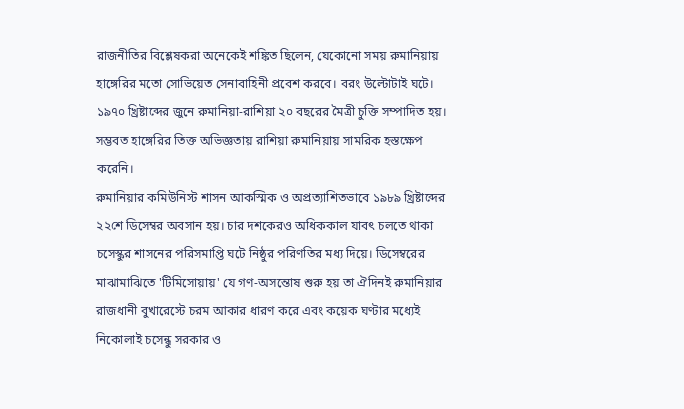রাজনীতির বিশ্লেষকরা অনেকেই শঙ্কিত ছিলেন, যেকোনো সময় রুমানিয়ায় হাঙ্গেরির মতো সোভিয়েত সেনাবাহিনী প্রবেশ করবে। বরং উল্টোটাই ঘটে। ১৯৭০ খ্রিষ্টাব্দের জুনে রুমানিয়া-রাশিয়া ২০ বছরের মৈত্রী চুক্তি সম্পাদিত হয়। সম্ভবত হাঙ্গেরির তিক্ত অভিজ্ঞতায় রাশিয়া রুমানিয়ায় সামরিক হস্তক্ষেপ করেনি।
রুমানিয়ার কমিউনিস্ট শাসন আকস্মিক ও অপ্রত্যাশিতভাবে ১৯৮৯ খ্রিষ্টাব্দের ২২শে ডিসেম্বর অবসান হয়। চার দশকেরও অধিককাল যাবৎ চলতে থাকা চসেস্কুর শাসনের পরিসমাপ্তি ঘটে নিষ্ঠুর পরিণতির মধ্য দিয়ে। ডিসেম্বরের মাঝামাঝিতে 'টিমিসোয়ায়' যে গণ-অসন্তোষ শুরু হয় তা ঐদিনই রুমানিয়ার রাজধানী বুখারেস্টে চরম আকার ধারণ করে এবং কয়েক ঘণ্টার মধ্যেই নিকোলাই চসেন্ধু সরকার ও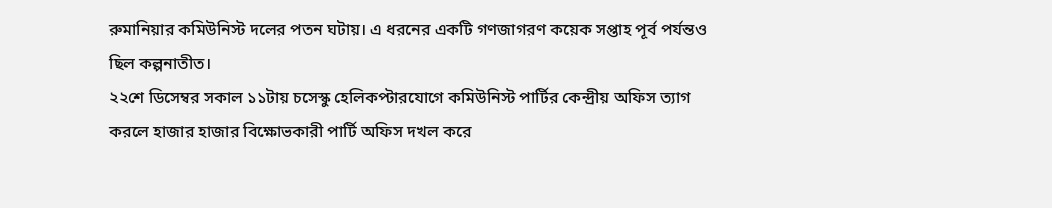রুমানিয়ার কমিউনিস্ট দলের পতন ঘটায়। এ ধরনের একটি গণজাগরণ কয়েক সপ্তাহ পূর্ব পর্যন্তও ছিল কল্পনাতীত।
২২শে ডিসেম্বর সকাল ১১টায় চসেস্কু হেলিকপ্টারযোগে কমিউনিস্ট পার্টির কেন্দ্রীয় অফিস ত্যাগ করলে হাজার হাজার বিক্ষোভকারী পার্টি অফিস দখল করে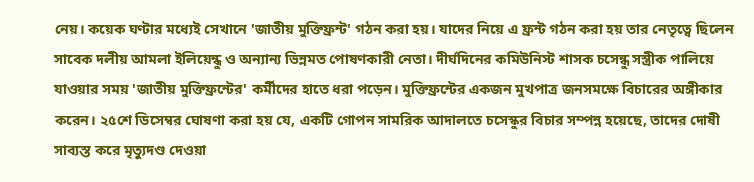নেয়। কয়েক ঘণ্টার মধ্যেই সেখানে 'জাতীয় মুক্তিফ্রন্ট' গঠন করা হয়। যাদের নিয়ে এ ফ্রন্ট গঠন করা হয় তার নেতৃত্বে ছিলেন সাবেক দলীয় আমলা ইলিয়েন্ধু ও অন্যান্য ভিন্নমত পোষণকারী নেতা। দীর্ঘদিনের কমিউনিস্ট শাসক চসেন্ধু সস্ত্রীক পালিয়ে যাওয়ার সময় 'জাতীয় মুক্তিফ্রন্টের' কর্মীদের হাতে ধরা পড়েন। মুক্তিফ্রন্টের একজন মুখপাত্র জনসমক্ষে বিচারের অঙ্গীকার করেন। ২৫শে ডিসেম্বর ঘোষণা করা হয় যে, একটি গোপন সামরিক আদালতে চসেস্কুর বিচার সম্পন্ন হয়েছে, তাদের দোষী সাব্যস্ত করে মৃত্যুদণ্ড দেওয়া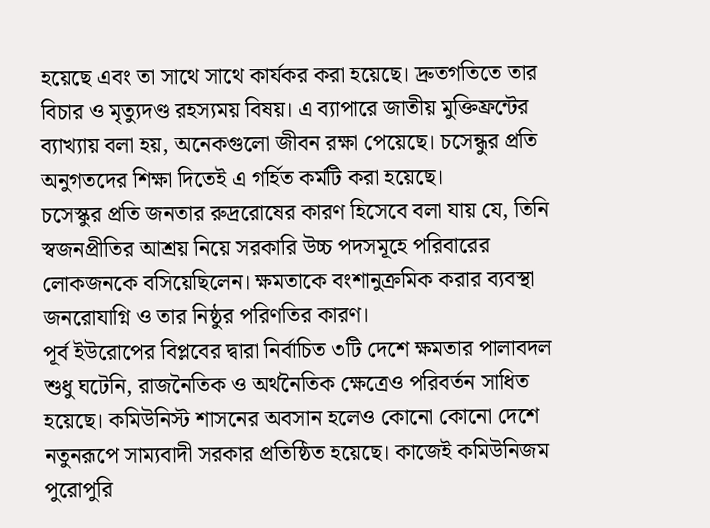হয়েছে এবং তা সাথে সাথে কার্যকর করা হয়েছে। দ্রুতগতিতে তার বিচার ও মৃত্যুদণ্ড রহস্যময় বিষয়। এ ব্যাপারে জাতীয় মুক্তিফ্রন্টের ব্যাখ্যায় বলা হয়, অনেকগুলো জীবন রক্ষা পেয়েছে। চসেন্ধুর প্রতি অনুগতদের শিক্ষা দিতেই এ গর্হিত কর্মটি করা হয়েছে।
চসেস্কুর প্রতি জনতার রুদ্ররোষের কারণ হিসেবে বলা যায় যে, তিনি স্বজনপ্রীতির আশ্রয় নিয়ে সরকারি উচ্চ পদসমূহে পরিবারের লোকজনকে বসিয়েছিলেন। ক্ষমতাকে বংশানুক্রমিক করার ব্যবস্থা জনরোযাগ্নি ও তার নিষ্ঠুর পরিণতির কারণ।
পূর্ব ইউরোপের বিপ্লবের দ্বারা নির্বাচিত ৩টি দেশে ক্ষমতার পালাবদল শুধু ঘটেনি, রাজনৈতিক ও অর্থনৈতিক ক্ষেত্রেও পরিবর্তন সাধিত হয়েছে। কমিউনিস্ট শাসনের অবসান হলেও কোনো কোনো দেশে নতুনরূপে সাম্যবাদী সরকার প্রতিষ্ঠিত হয়েছে। কাজেই কমিউনিজম পুরোপুরি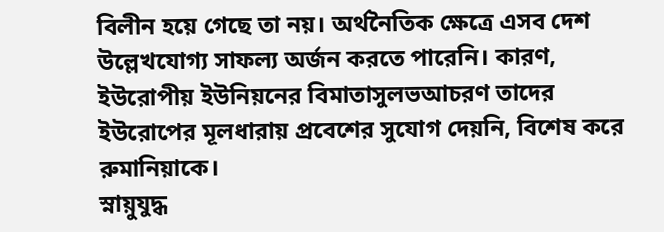বিলীন হয়ে গেছে তা নয়। অর্থনৈতিক ক্ষেত্রে এসব দেশ উল্লেখযোগ্য সাফল্য অর্জন করতে পারেনি। কারণ, ইউরোপীয় ইউনিয়নের বিমাতাসুলভআচরণ তাদের ইউরোপের মূলধারায় প্রবেশের সুযোগ দেয়নি, বিশেষ করে রুমানিয়াকে।
স্নায়ুযুদ্ধ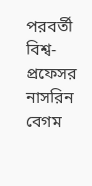পরবর্তী বিশ্ব-প্রফেসর নাসরিন বেগম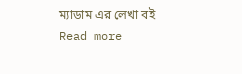ম্যাডাম এর লেখা বই
Read more